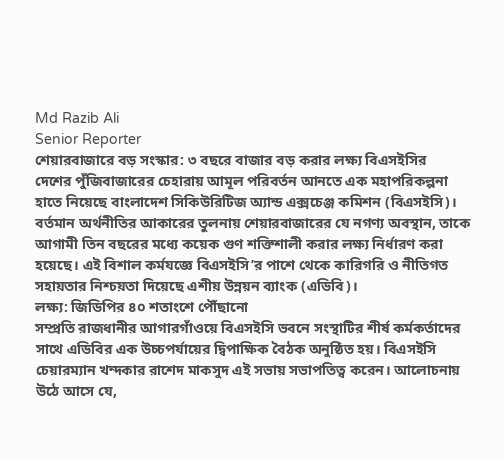Md Razib Ali
Senior Reporter
শেয়ারবাজারে বড় সংস্কার: ৩ বছরে বাজার বড় করার লক্ষ্য বিএসইসির
দেশের পুঁজিবাজারের চেহারায় আমূল পরিবর্তন আনতে এক মহাপরিকল্পনা হাতে নিয়েছে বাংলাদেশ সিকিউরিটিজ অ্যান্ড এক্সচেঞ্জ কমিশন (বিএসইসি)। বর্তমান অর্থনীতির আকারের তুলনায় শেয়ারবাজারের যে নগণ্য অবস্থান, তাকে আগামী তিন বছরের মধ্যে কয়েক গুণ শক্তিশালী করার লক্ষ্য নির্ধারণ করা হয়েছে। এই বিশাল কর্মযজ্ঞে বিএসইসি’র পাশে থেকে কারিগরি ও নীতিগত সহায়তার নিশ্চয়তা দিয়েছে এশীয় উন্নয়ন ব্যাংক (এডিবি)।
লক্ষ্য: জিডিপির ৪০ শতাংশে পৌঁছানো
সম্প্রতি রাজধানীর আগারগাঁওয়ে বিএসইসি ভবনে সংস্থাটির শীর্ষ কর্মকর্তাদের সাথে এডিবির এক উচ্চপর্যায়ের দ্বিপাক্ষিক বৈঠক অনুষ্ঠিত হয়। বিএসইসি চেয়ারম্যান খন্দকার রাশেদ মাকসুদ এই সভায় সভাপতিত্ব করেন। আলোচনায় উঠে আসে যে,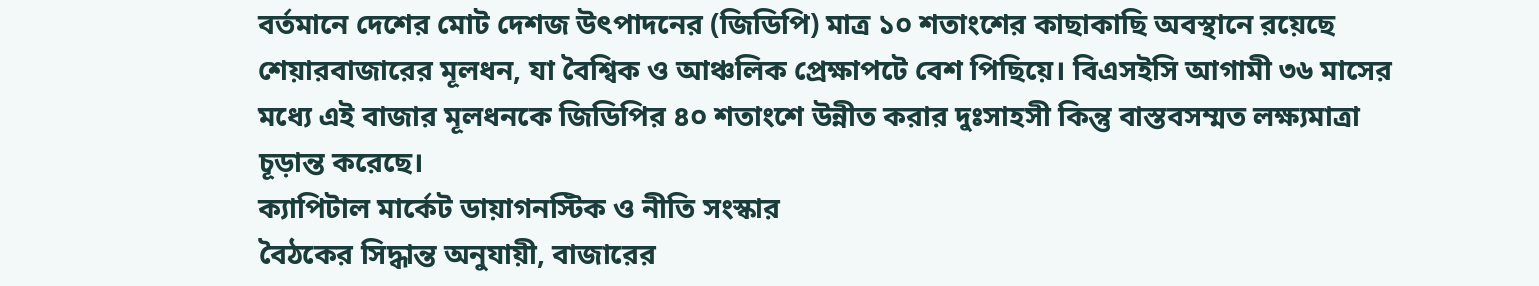বর্তমানে দেশের মোট দেশজ উৎপাদনের (জিডিপি) মাত্র ১০ শতাংশের কাছাকাছি অবস্থানে রয়েছে শেয়ারবাজারের মূলধন, যা বৈশ্বিক ও আঞ্চলিক প্রেক্ষাপটে বেশ পিছিয়ে। বিএসইসি আগামী ৩৬ মাসের মধ্যে এই বাজার মূলধনকে জিডিপির ৪০ শতাংশে উন্নীত করার দুঃসাহসী কিন্তু বাস্তবসম্মত লক্ষ্যমাত্রা চূড়ান্ত করেছে।
ক্যাপিটাল মার্কেট ডায়াগনস্টিক ও নীতি সংস্কার
বৈঠকের সিদ্ধান্ত অনুযায়ী, বাজারের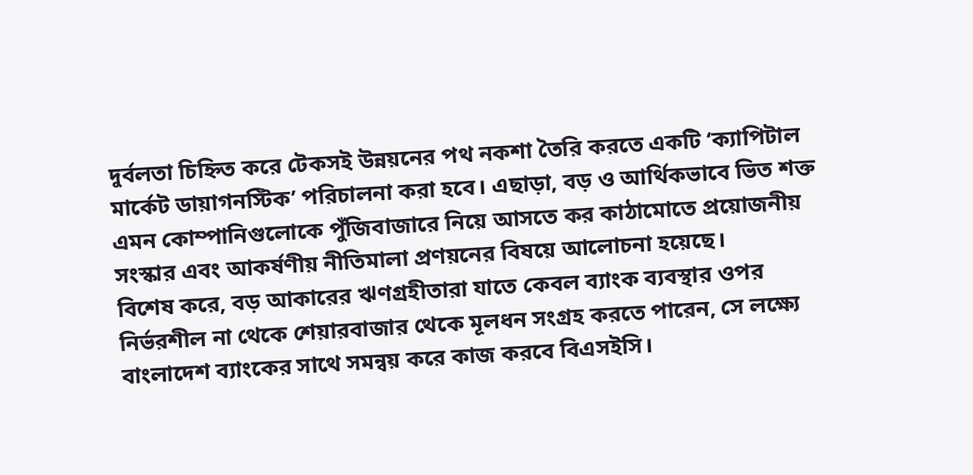দুর্বলতা চিহ্নিত করে টেকসই উন্নয়নের পথ নকশা তৈরি করতে একটি ‘ক্যাপিটাল মার্কেট ডায়াগনস্টিক’ পরিচালনা করা হবে। এছাড়া, বড় ও আর্থিকভাবে ভিত শক্ত এমন কোম্পানিগুলোকে পুঁজিবাজারে নিয়ে আসতে কর কাঠামোতে প্রয়োজনীয় সংস্কার এবং আকর্ষণীয় নীতিমালা প্রণয়নের বিষয়ে আলোচনা হয়েছে।
বিশেষ করে, বড় আকারের ঋণগ্রহীতারা যাতে কেবল ব্যাংক ব্যবস্থার ওপর নির্ভরশীল না থেকে শেয়ারবাজার থেকে মূলধন সংগ্রহ করতে পারেন, সে লক্ষ্যে বাংলাদেশ ব্যাংকের সাথে সমন্বয় করে কাজ করবে বিএসইসি।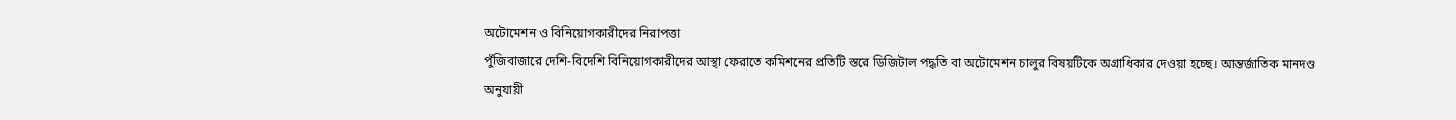অটোমেশন ও বিনিয়োগকারীদের নিরাপত্তা
পুঁজিবাজারে দেশি-বিদেশি বিনিয়োগকারীদের আস্থা ফেরাতে কমিশনের প্রতিটি স্তরে ডিজিটাল পদ্ধতি বা অটোমেশন চালুর বিষয়টিকে অগ্রাধিকার দেওয়া হচ্ছে। আন্তর্জাতিক মানদণ্ড অনুযায়ী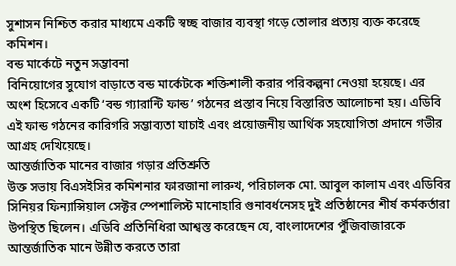সুশাসন নিশ্চিত করার মাধ্যমে একটি স্বচ্ছ বাজার ব্যবস্থা গড়ে তোলার প্রত্যয় ব্যক্ত করেছে কমিশন।
বন্ড মার্কেটে নতুন সম্ভাবনা
বিনিয়োগের সুযোগ বাড়াতে বন্ড মার্কেটকে শক্তিশালী করার পরিকল্পনা নেওয়া হয়েছে। এর অংশ হিসেবে একটি ‘বন্ড গ্যারান্টি ফান্ড’ গঠনের প্রস্তাব নিয়ে বিস্তারিত আলোচনা হয়। এডিবি এই ফান্ড গঠনের কারিগরি সম্ভাব্যতা যাচাই এবং প্রয়োজনীয় আর্থিক সহযোগিতা প্রদানে গভীর আগ্রহ দেখিয়েছে।
আন্তর্জাতিক মানের বাজার গড়ার প্রতিশ্রুতি
উক্ত সভায় বিএসইসির কমিশনার ফারজানা লারুখ, পরিচালক মো. আবুল কালাম এবং এডিবির সিনিয়র ফিন্যান্সিয়াল সেক্টর স্পেশালিস্ট মানোহারি গুনাবর্ধনেসহ দুই প্রতিষ্ঠানের শীর্ষ কর্মকর্তারা উপস্থিত ছিলেন। এডিবি প্রতিনিধিরা আশ্বস্ত করেছেন যে, বাংলাদেশের পুঁজিবাজারকে আন্তর্জাতিক মানে উন্নীত করতে তারা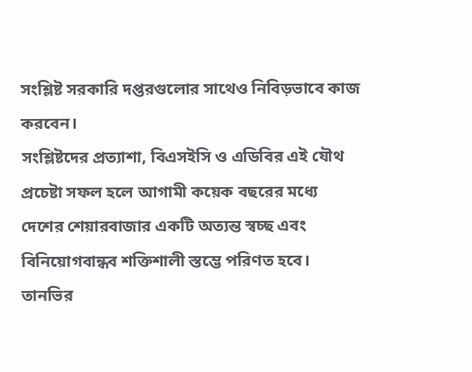সংশ্লিষ্ট সরকারি দপ্তরগুলোর সাথেও নিবিড়ভাবে কাজ করবেন।
সংশ্লিষ্টদের প্রত্যাশা, বিএসইসি ও এডিবির এই যৌথ প্রচেষ্টা সফল হলে আগামী কয়েক বছরের মধ্যে দেশের শেয়ারবাজার একটি অত্যন্ত স্বচ্ছ এবং বিনিয়োগবান্ধব শক্তিশালী স্তম্ভে পরিণত হবে।
তানভির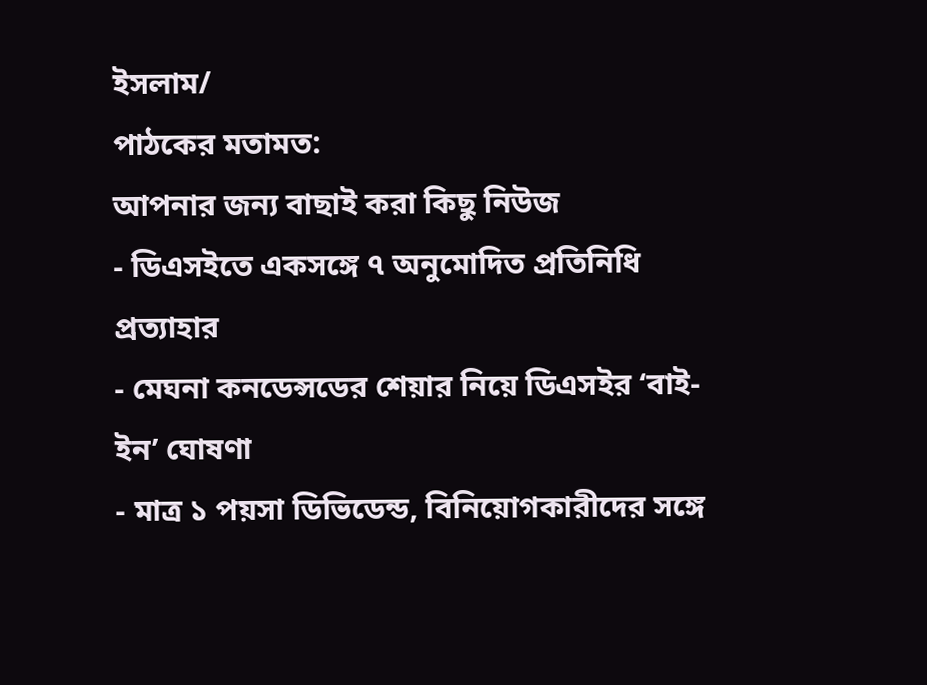ইসলাম/
পাঠকের মতামত:
আপনার জন্য বাছাই করা কিছু নিউজ
- ডিএসইতে একসঙ্গে ৭ অনুমোদিত প্রতিনিধি প্রত্যাহার
- মেঘনা কনডেন্সডের শেয়ার নিয়ে ডিএসইর ‘বাই-ইন’ ঘোষণা
- মাত্র ১ পয়সা ডিভিডেন্ড, বিনিয়োগকারীদের সঙ্গে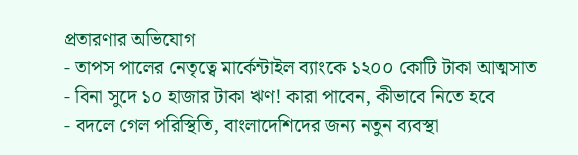প্রতারণার অভিযোগ
- তাপস পালের নেতৃত্বে মার্কেন্টাইল ব্যাংকে ১২০০ কোটি টাকা আত্মসাত
- বিনা সুদে ১০ হাজার টাকা ঋণ! কারা পাবেন, কীভাবে নিতে হবে
- বদলে গেল পরিস্থিতি, বাংলাদেশিদের জন্য নতুন ব্যবস্থা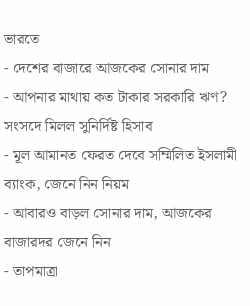ভারতে
- দেশের বাজারে আজকের সোনার দাম
- আপনার মাথায় কত টাকার সরকারি ঋণ? সংসদে মিলল সুনির্দিষ্ট হিসাব
- মূল আমানত ফেরত দেবে সম্মিলিত ইসলামী ব্যাংক, জেনে নিন নিয়ম
- আবারও বাড়ল সোনার দাম, আজকের বাজারদর জেনে নিন
- তাপমাত্রা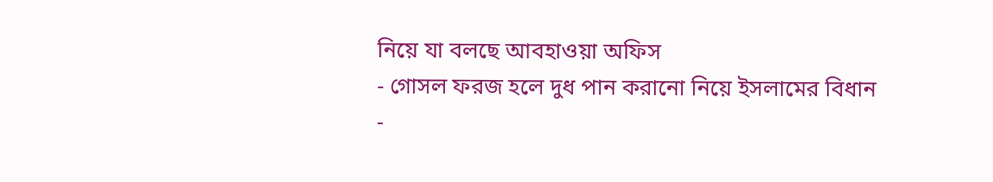নিয়ে যা বলছে আবহাওয়া অফিস
- গোসল ফরজ হলে দুধ পান করানো নিয়ে ইসলামের বিধান
-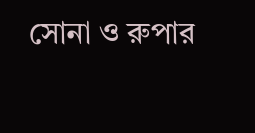সোনা ও রুপার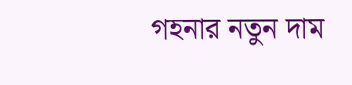গহনার নতুন দাম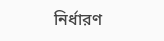নির্ধারণ